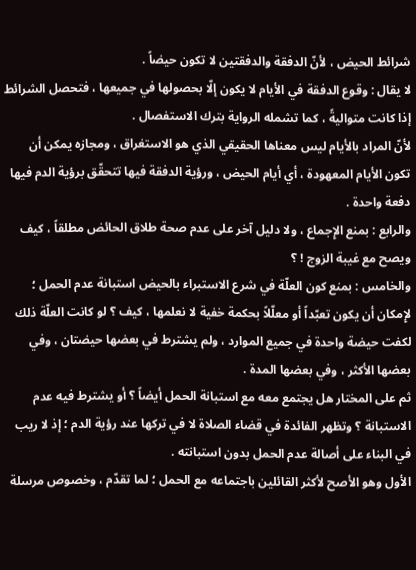شرائط الحيض ، لأنّ الدفقة والدفقتين لا تكون حيضاً .
لا يقال : وقوع الدفقة في الأيام لا يكون إلّا بحصولها في جميعها ، فتحصل الشرائط إذا كانت متواليةً ، كما تشمله الرواية بترك الاستفصال .
لأنّ المراد بالأيام ليس معناها الحقيقي الذي هو الاستغراق ، ومجازه يمكن أن تكون الأيام المعهودة ، أي أيام الحيض ، ورؤية الدفقة فيها تتحقّق برؤية الدم فيها دفعة واحدة .
والرابع : بمنع الإِجماع ، ولا دليل آخر على عدم صحة طلاق الحائض مطلقاً ، كيف ويصح مع غيبة الزوج ! ؟
والخامس : بمنع كون العلّة في شرع الاستبراء بالحيض استبانة عدم الحمل ؛ لإِمكان أن يكون تعبّداً أو معلّلاً بحكمة خفية لا نعلمها ، كيف ؟ لو كانت العلّة ذلك لكفت حيضة واحدة في جميع الموارد ، ولم يشترط في بعضها حيضتان ، وفي بعضها الأكثر ، وفي بعضها المدة .
ثم على المختار هل يجتمع معه مع استبانة الحمل أيضاً ؟ أو يشترط فيه عدم الاستبانة ؟ وتظهر الفائدة في قضاء الصلاة لا في تركها عند رؤية الدم ؛ إذ لا ريب في البناء على أصالة عدم الحمل بدون استبانته .
الأول وهو الأصح لأكثر القائلين باجتماعه مع الحمل ؛ لما تقدّم ، وخصوص مرسلة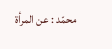محمّد : عن المرأة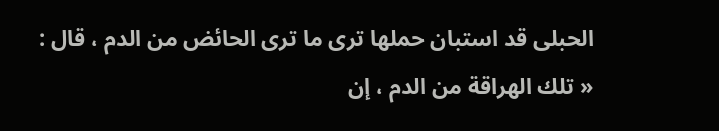الحبلى قد استبان حملها ترى ما ترى الحائض من الدم ، قال : « تلك الهراقة من الدم ، إن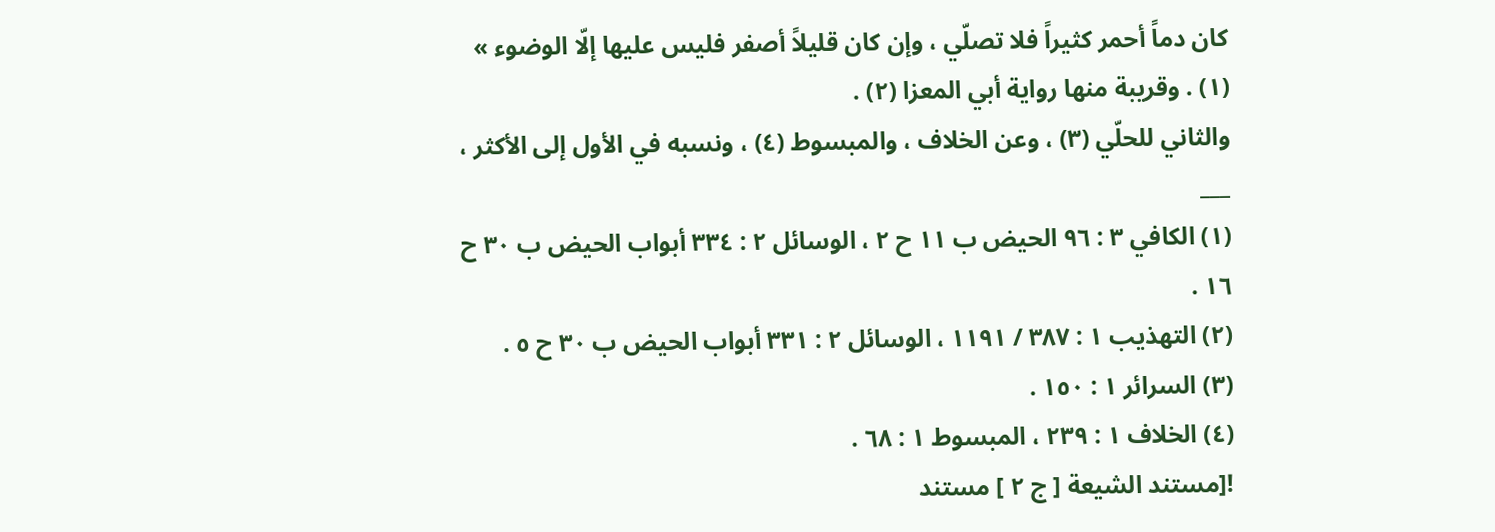كان دماً أحمر كثيراً فلا تصلّي ، وإن كان قليلاً أصفر فليس عليها إلّا الوضوء » (١) . وقريبة منها رواية أبي المعزا (٢) .
والثاني للحلّي (٣) ، وعن الخلاف ، والمبسوط (٤) ، ونسبه في الأول إلى الأكثر ،
___
(١) الكافي ٣ : ٩٦ الحيض ب ١١ ح ٢ ، الوسائل ٢ : ٣٣٤ أبواب الحيض ب ٣٠ ح ١٦ .
(٢) التهذيب ١ : ٣٨٧ / ١١٩١ ، الوسائل ٢ : ٣٣١ أبواب الحيض ب ٣٠ ح ٥ .
(٣) السرائر ١ : ١٥٠ .
(٤) الخلاف ١ : ٢٣٩ ، المبسوط ١ : ٦٨ .
![مستند الشيعة [ ج ٢ ] مستند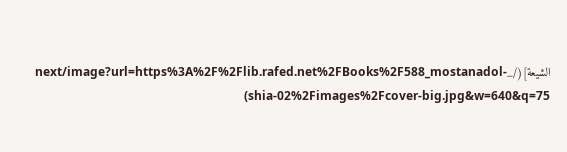الشيعة](/_next/image?url=https%3A%2F%2Flib.rafed.net%2FBooks%2F588_mostanadol-shia-02%2Fimages%2Fcover-big.jpg&w=640&q=75)